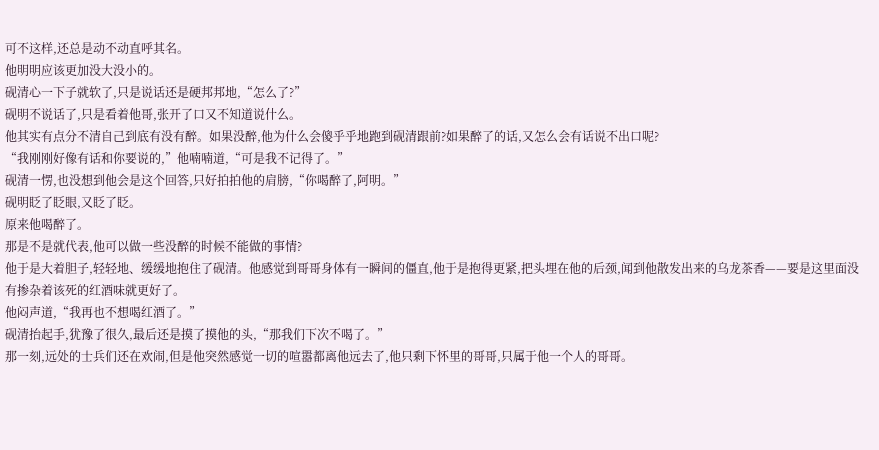可不这样,还总是动不动直呼其名。
他明明应该更加没大没小的。
砚清心一下子就软了,只是说话还是硬邦邦地,“怎么了?”
砚明不说话了,只是看着他哥,张开了口又不知道说什么。
他其实有点分不清自己到底有没有醉。如果没醉,他为什么会傻乎乎地跑到砚清跟前?如果醉了的话,又怎么会有话说不出口呢?
“我刚刚好像有话和你要说的,”他喃喃道,“可是我不记得了。”
砚清一愣,也没想到他会是这个回答,只好拍拍他的肩膀,“你喝醉了,阿明。”
砚明眨了眨眼,又眨了眨。
原来他喝醉了。
那是不是就代表,他可以做一些没醉的时候不能做的事情?
他于是大着胆子,轻轻地、缓缓地抱住了砚清。他感觉到哥哥身体有一瞬间的僵直,他于是抱得更紧,把头埋在他的后颈,闻到他散发出来的乌龙茶香——要是这里面没有掺杂着该死的红酒味就更好了。
他闷声道,“我再也不想喝红酒了。”
砚清抬起手,犹豫了很久,最后还是摸了摸他的头,“那我们下次不喝了。”
那一刻,远处的士兵们还在欢闹,但是他突然感觉一切的喧嚣都离他远去了,他只剩下怀里的哥哥,只属于他一个人的哥哥。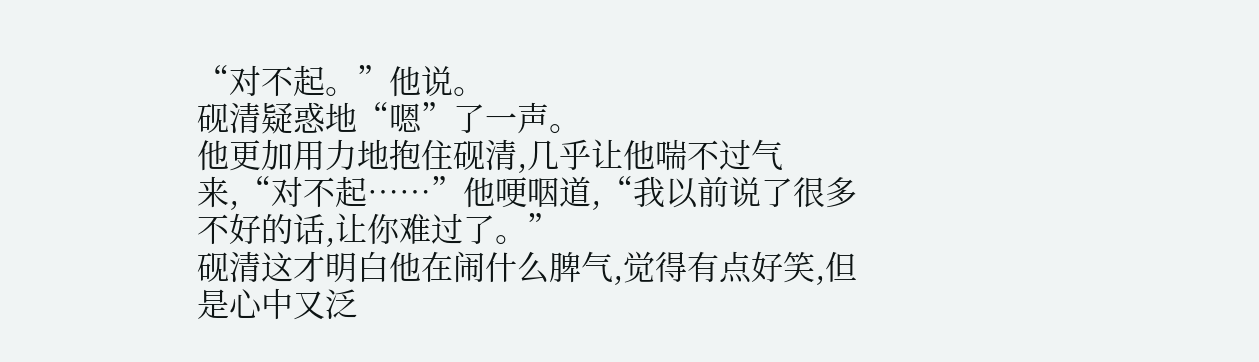“对不起。”他说。
砚清疑惑地“嗯”了一声。
他更加用力地抱住砚清,几乎让他喘不过气来,“对不起……”他哽咽道,“我以前说了很多不好的话,让你难过了。”
砚清这才明白他在闹什么脾气,觉得有点好笑,但是心中又泛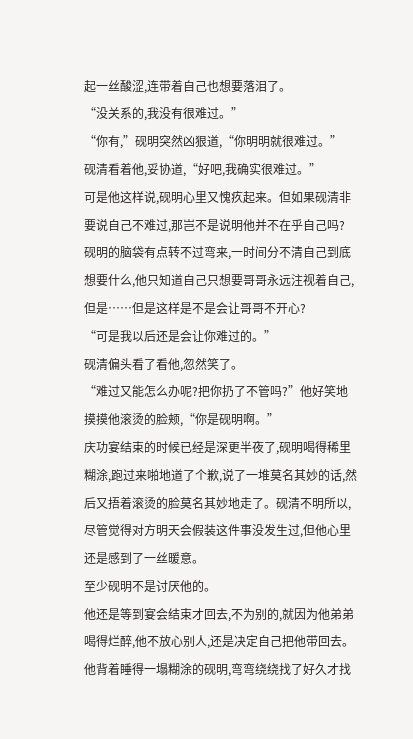起一丝酸涩,连带着自己也想要落泪了。
“没关系的,我没有很难过。”
“你有,”砚明突然凶狠道,“你明明就很难过。”
砚清看着他,妥协道,“好吧,我确实很难过。”
可是他这样说,砚明心里又愧疚起来。但如果砚清非要说自己不难过,那岂不是说明他并不在乎自己吗?
砚明的脑袋有点转不过弯来,一时间分不清自己到底想要什么,他只知道自己只想要哥哥永远注视着自己,但是……但是这样是不是会让哥哥不开心?
“可是我以后还是会让你难过的。”
砚清偏头看了看他,忽然笑了。
“难过又能怎么办呢?把你扔了不管吗?”他好笑地摸摸他滚烫的脸颊,“你是砚明啊。”
庆功宴结束的时候已经是深更半夜了,砚明喝得稀里糊涂,跑过来啪地道了个歉,说了一堆莫名其妙的话,然后又捂着滚烫的脸莫名其妙地走了。砚清不明所以,尽管觉得对方明天会假装这件事没发生过,但他心里还是感到了一丝暖意。
至少砚明不是讨厌他的。
他还是等到宴会结束才回去,不为别的,就因为他弟弟喝得烂醉,他不放心别人,还是决定自己把他带回去。
他背着睡得一塌糊涂的砚明,弯弯绕绕找了好久才找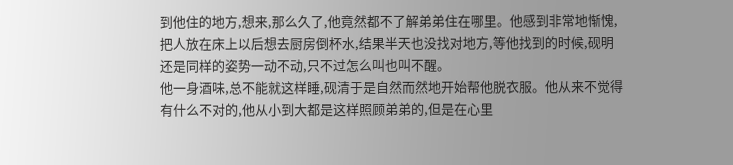到他住的地方,想来,那么久了,他竟然都不了解弟弟住在哪里。他感到非常地惭愧,把人放在床上以后想去厨房倒杯水,结果半天也没找对地方,等他找到的时候,砚明还是同样的姿势一动不动,只不过怎么叫也叫不醒。
他一身酒味,总不能就这样睡,砚清于是自然而然地开始帮他脱衣服。他从来不觉得有什么不对的,他从小到大都是这样照顾弟弟的,但是在心里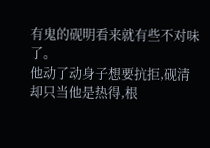有鬼的砚明看来就有些不对味了。
他动了动身子想要抗拒,砚清却只当他是热得,根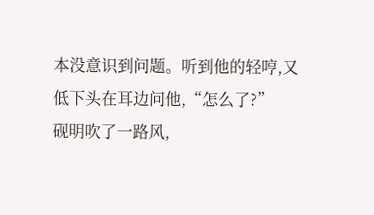本没意识到问题。听到他的轻哼,又低下头在耳边问他,“怎么了?”
砚明吹了一路风,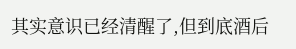其实意识已经清醒了,但到底酒后